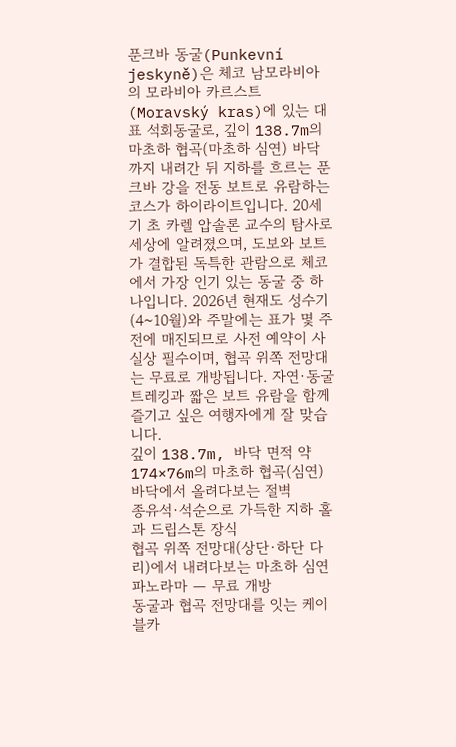푼크바 동굴(Punkevní jeskyně)은 체코 남모라비아의 모라비아 카르스트(Moravský kras)에 있는 대표 석회동굴로, 깊이 138.7m의 마초하 협곡(마초하 심연) 바닥까지 내려간 뒤 지하를 흐르는 푼크바 강을 전동 보트로 유람하는 코스가 하이라이트입니다. 20세기 초 카렐 압솔론 교수의 탐사로 세상에 알려졌으며, 도보와 보트가 결합된 독특한 관람으로 체코에서 가장 인기 있는 동굴 중 하나입니다. 2026년 현재도 성수기(4~10월)와 주말에는 표가 몇 주 전에 매진되므로 사전 예약이 사실상 필수이며, 협곡 위쪽 전망대는 무료로 개방됩니다. 자연·동굴 트레킹과 짧은 보트 유람을 함께 즐기고 싶은 여행자에게 잘 맞습니다.
깊이 138.7m, 바닥 면적 약 174×76m의 마초하 협곡(심연) 바닥에서 올려다보는 절벽
종유석·석순으로 가득한 지하 홀과 드립스톤 장식
협곡 위쪽 전망대(상단·하단 다리)에서 내려다보는 마초하 심연 파노라마 — 무료 개방
동굴과 협곡 전망대를 잇는 케이블카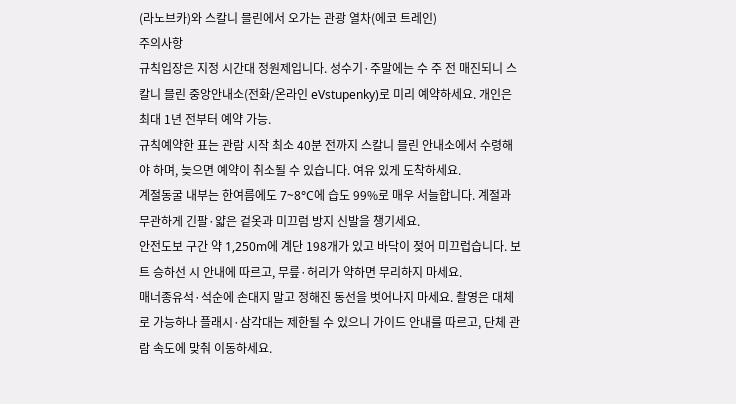(라노브카)와 스칼니 믈린에서 오가는 관광 열차(에코 트레인)
주의사항
규칙입장은 지정 시간대 정원제입니다. 성수기·주말에는 수 주 전 매진되니 스칼니 믈린 중앙안내소(전화/온라인 eVstupenky)로 미리 예약하세요. 개인은 최대 1년 전부터 예약 가능.
규칙예약한 표는 관람 시작 최소 40분 전까지 스칼니 믈린 안내소에서 수령해야 하며, 늦으면 예약이 취소될 수 있습니다. 여유 있게 도착하세요.
계절동굴 내부는 한여름에도 7~8°C에 습도 99%로 매우 서늘합니다. 계절과 무관하게 긴팔·얇은 겉옷과 미끄럼 방지 신발을 챙기세요.
안전도보 구간 약 1,250m에 계단 198개가 있고 바닥이 젖어 미끄럽습니다. 보트 승하선 시 안내에 따르고, 무릎·허리가 약하면 무리하지 마세요.
매너종유석·석순에 손대지 말고 정해진 동선을 벗어나지 마세요. 촬영은 대체로 가능하나 플래시·삼각대는 제한될 수 있으니 가이드 안내를 따르고, 단체 관람 속도에 맞춰 이동하세요.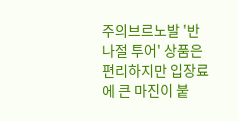주의브르노발 '반나절 투어' 상품은 편리하지만 입장료에 큰 마진이 붙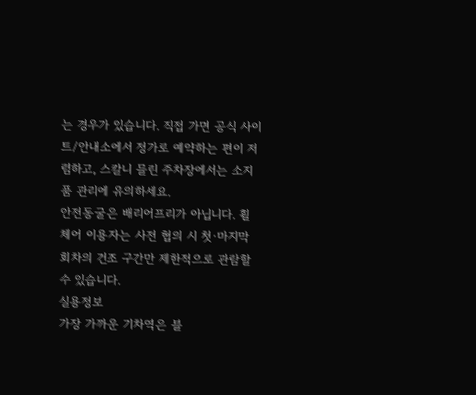는 경우가 있습니다. 직접 가면 공식 사이트/안내소에서 정가로 예약하는 편이 저렴하고, 스칼니 믈린 주차장에서는 소지품 관리에 유의하세요.
안전동굴은 배리어프리가 아닙니다. 휠체어 이용자는 사전 협의 시 첫·마지막 회차의 건조 구간만 제한적으로 관람할 수 있습니다.
실용정보
가장 가까운 기차역은 블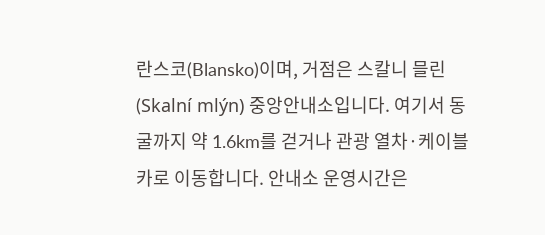란스코(Blansko)이며, 거점은 스칼니 믈린(Skalní mlýn) 중앙안내소입니다. 여기서 동굴까지 약 1.6km를 걷거나 관광 열차·케이블카로 이동합니다. 안내소 운영시간은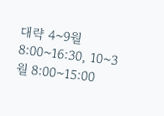대략 4~9월 8:00~16:30, 10~3월 8:00~15:00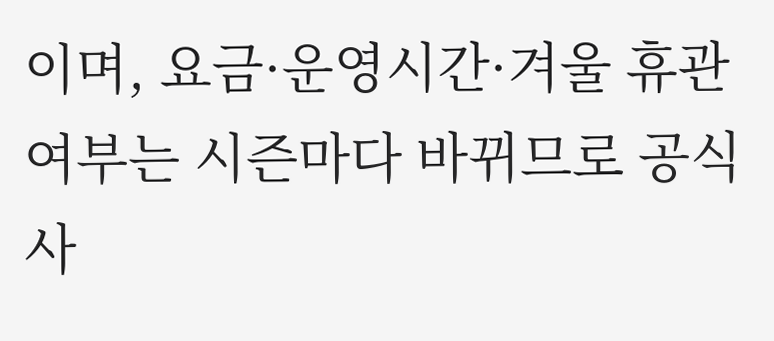이며, 요금·운영시간·겨울 휴관 여부는 시즌마다 바뀌므로 공식 사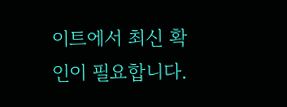이트에서 최신 확인이 필요합니다.